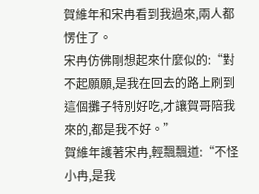賀維年和宋冉看到我過來,兩人都愣住了。
宋冉仿佛剛想起來什麼似的:“對不起願願,是我在回去的路上刷到這個攤子特別好吃,才讓賀哥陪我來的,都是我不好。”
賀維年護著宋冉,輕飄飄道:“不怪小冉,是我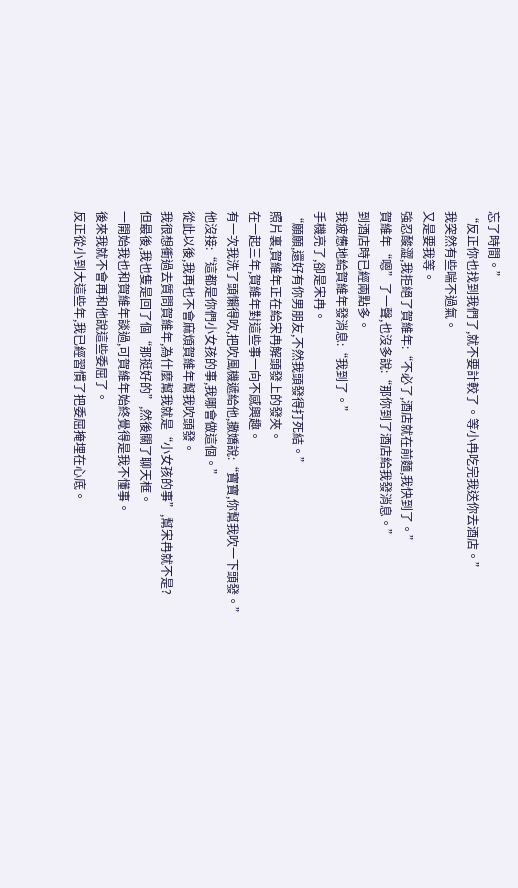忘了時間。”
“反正你也找到我們了,就不要計較了。等小冉吃完我送你去酒店。”
我突然有些喘不過氣。
又是要我等。
強忍酸澀,我拒絕了賀維年:“不必了,酒店就在前麵,我快到了。”
賀維年“嗯”了一聲,也沒多說:“那你到了酒店給我發消息。”
到酒店時已經兩點多。
我疲憊地給賀維年發消息:“我到了。”
手機亮了,卻是宋冉。
“願願,還好有你男朋友,不然我頭發得打死結。”
照片裏,賀維年正在給宋冉解頭發上的發夾。
在一起三年,賀維年對這些事一向不感興趣。
有一次我洗了頭懶得吹,把吹風機遞給他,撒嬌說:“寶寶,你幫我吹一下頭發。”
他沒接:“這都是你們小女孩的事,我哪會做這個。”
從此以後,我再也不會麻煩賀維年幫我吹頭發。
我很想衝過去質問賀維年,為什麼幫我就是“小女孩的事”,幫宋冉就不是?
但最後,我也隻是回了個“那挺好的”,然後關了聊天框。
一開始我也和賀維年談過,可賀維年始終覺得是我不懂事。
後來我就不會再和他說這些委屈了。
反正從小到大這些年,我已經習慣了把委屈掩埋在心底。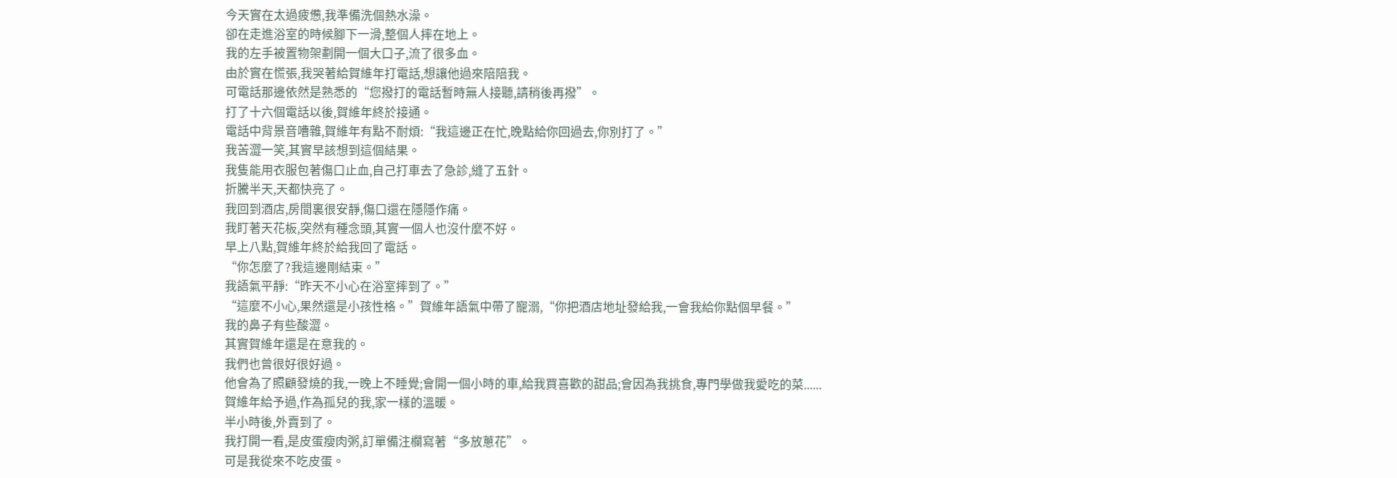今天實在太過疲憊,我準備洗個熱水澡。
卻在走進浴室的時候腳下一滑,整個人摔在地上。
我的左手被置物架劃開一個大口子,流了很多血。
由於實在慌張,我哭著給賀維年打電話,想讓他過來陪陪我。
可電話那邊依然是熟悉的“您撥打的電話暫時無人接聽,請稍後再撥”。
打了十六個電話以後,賀維年終於接通。
電話中背景音嘈雜,賀維年有點不耐煩:“我這邊正在忙,晚點給你回過去,你別打了。”
我苦澀一笑,其實早該想到這個結果。
我隻能用衣服包著傷口止血,自己打車去了急診,縫了五針。
折騰半天,天都快亮了。
我回到酒店,房間裏很安靜,傷口還在隱隱作痛。
我盯著天花板,突然有種念頭,其實一個人也沒什麼不好。
早上八點,賀維年終於給我回了電話。
“你怎麼了?我這邊剛結束。”
我語氣平靜:“昨天不小心在浴室摔到了。”
“這麼不小心,果然還是小孩性格。”賀維年語氣中帶了寵溺,“你把酒店地址發給我,一會我給你點個早餐。”
我的鼻子有些酸澀。
其實賀維年還是在意我的。
我們也曾很好很好過。
他會為了照顧發燒的我,一晚上不睡覺;會開一個小時的車,給我買喜歡的甜品;會因為我挑食,專門學做我愛吃的菜......
賀維年給予過,作為孤兒的我,家一樣的溫暖。
半小時後,外賣到了。
我打開一看,是皮蛋瘦肉粥,訂單備注欄寫著“多放蔥花”。
可是我從來不吃皮蛋。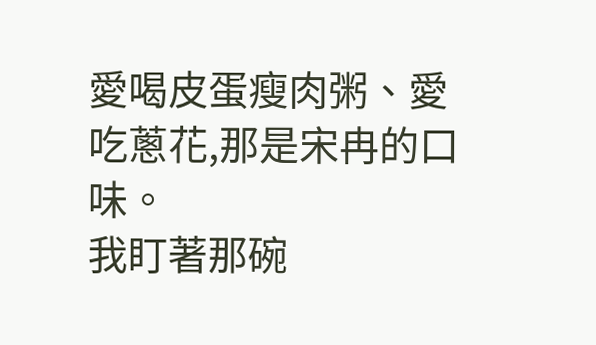愛喝皮蛋瘦肉粥、愛吃蔥花,那是宋冉的口味。
我盯著那碗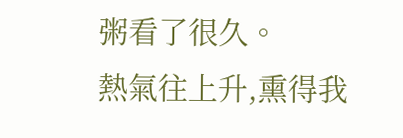粥看了很久。
熱氣往上升,熏得我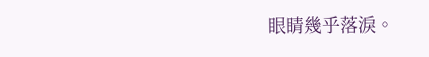眼睛幾乎落淚。